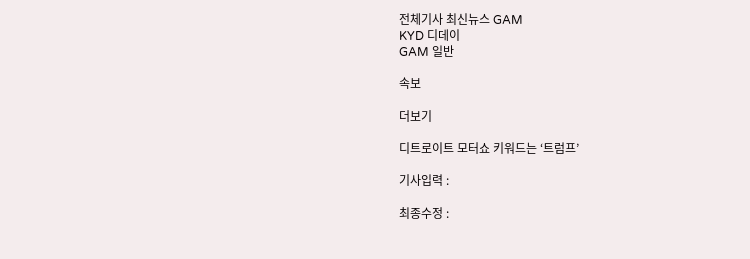전체기사 최신뉴스 GAM
KYD 디데이
GAM 일반

속보

더보기

디트로이트 모터쇼 키워드는 ‘트럼프’

기사입력 :

최종수정 :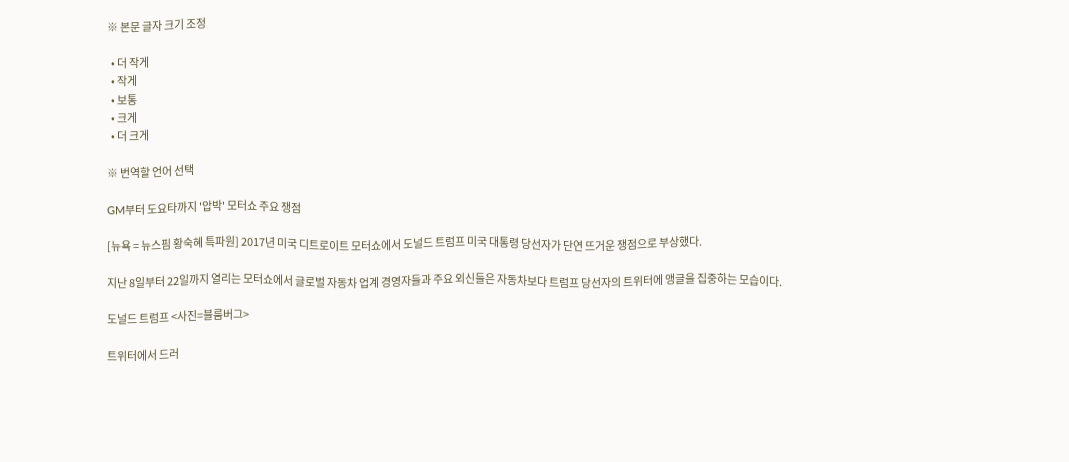※ 본문 글자 크기 조정

  • 더 작게
  • 작게
  • 보통
  • 크게
  • 더 크게

※ 번역할 언어 선택

GM부터 도요타까지 '압박' 모터쇼 주요 쟁점

[뉴욕 = 뉴스핌 황숙혜 특파원] 2017년 미국 디트로이트 모터쇼에서 도널드 트럼프 미국 대통령 당선자가 단연 뜨거운 쟁점으로 부상했다.

지난 8일부터 22일까지 열리는 모터쇼에서 글로벌 자동차 업계 경영자들과 주요 외신들은 자동차보다 트럼프 당선자의 트위터에 앵글을 집중하는 모습이다.

도널드 트럼프 <사진=블룸버그>

트위터에서 드러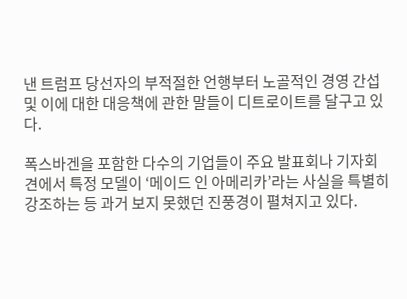낸 트럼프 당선자의 부적절한 언행부터 노골적인 경영 간섭 및 이에 대한 대응책에 관한 말들이 디트로이트를 달구고 있다.

폭스바겐을 포함한 다수의 기업들이 주요 발표회나 기자회견에서 특정 모델이 ‘메이드 인 아메리카’라는 사실을 특별히 강조하는 등 과거 보지 못했던 진풍경이 펼쳐지고 있다.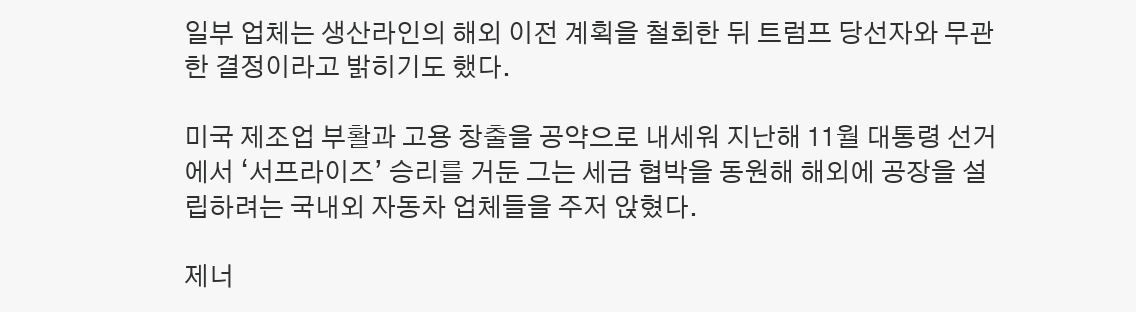일부 업체는 생산라인의 해외 이전 계획을 철회한 뒤 트럼프 당선자와 무관한 결정이라고 밝히기도 했다.

미국 제조업 부활과 고용 창출을 공약으로 내세워 지난해 11월 대통령 선거에서 ‘서프라이즈’ 승리를 거둔 그는 세금 협박을 동원해 해외에 공장을 설립하려는 국내외 자동차 업체들을 주저 앉혔다.

제너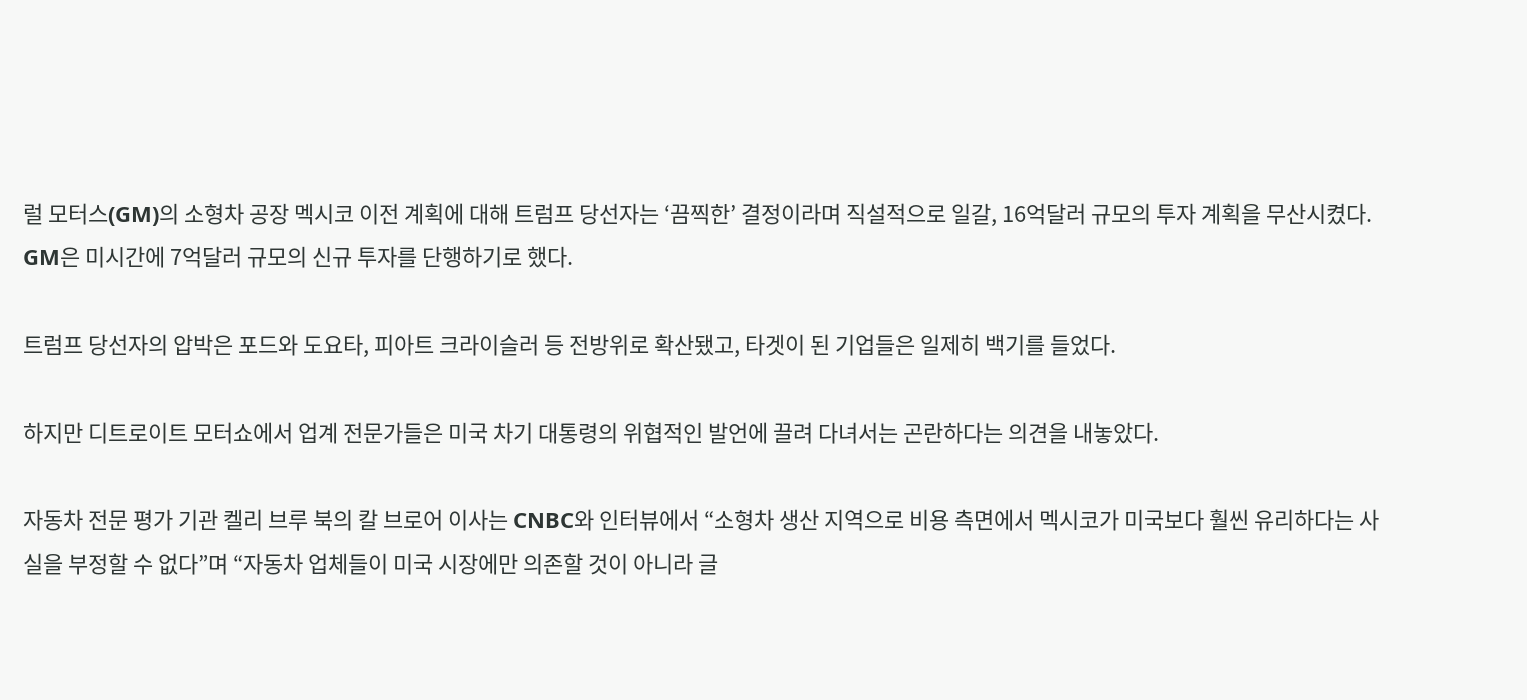럴 모터스(GM)의 소형차 공장 멕시코 이전 계획에 대해 트럼프 당선자는 ‘끔찍한’ 결정이라며 직설적으로 일갈, 16억달러 규모의 투자 계획을 무산시켰다. GM은 미시간에 7억달러 규모의 신규 투자를 단행하기로 했다.

트럼프 당선자의 압박은 포드와 도요타, 피아트 크라이슬러 등 전방위로 확산됐고, 타겟이 된 기업들은 일제히 백기를 들었다.

하지만 디트로이트 모터쇼에서 업계 전문가들은 미국 차기 대통령의 위협적인 발언에 끌려 다녀서는 곤란하다는 의견을 내놓았다.

자동차 전문 평가 기관 켈리 브루 북의 칼 브로어 이사는 CNBC와 인터뷰에서 “소형차 생산 지역으로 비용 측면에서 멕시코가 미국보다 훨씬 유리하다는 사실을 부정할 수 없다”며 “자동차 업체들이 미국 시장에만 의존할 것이 아니라 글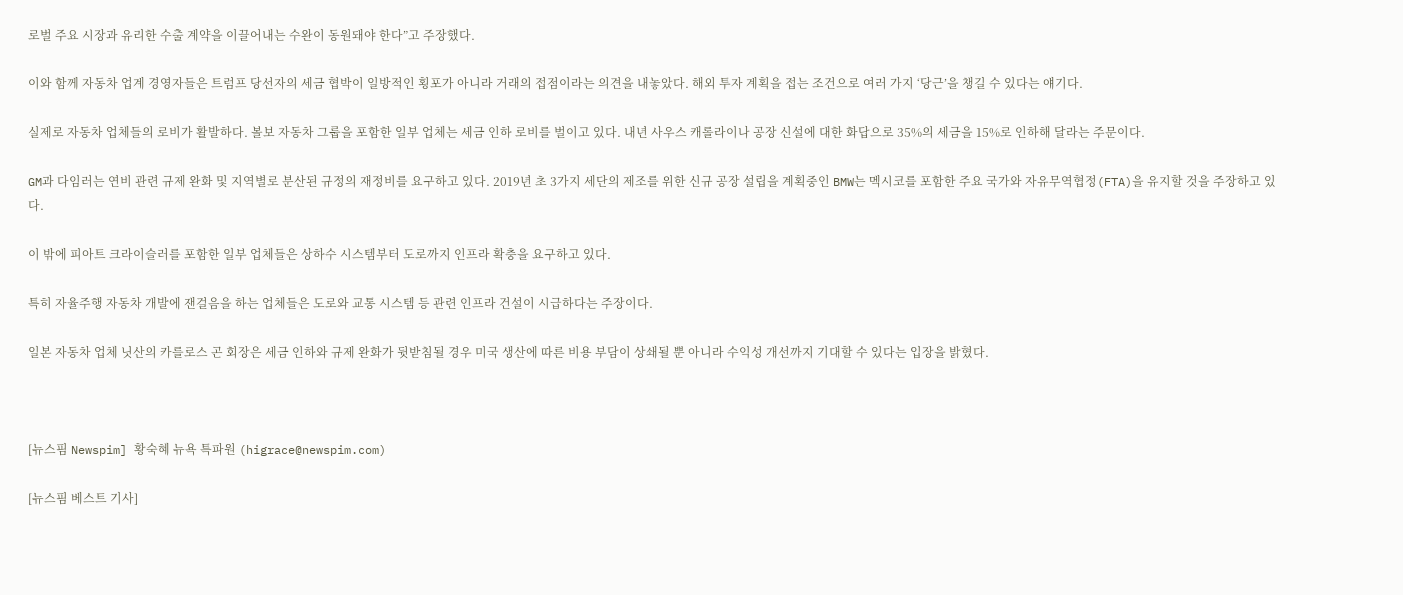로벌 주요 시장과 유리한 수출 계약을 이끌어내는 수완이 동원돼야 한다”고 주장했다.

이와 함께 자동차 업계 경영자들은 트럼프 당선자의 세금 협박이 일방적인 횡포가 아니라 거래의 접점이라는 의견을 내놓았다. 해외 투자 계획을 접는 조건으로 여러 가지 ‘당근’을 챙길 수 있다는 얘기다.

실제로 자동차 업체들의 로비가 활발하다. 볼보 자동차 그룹을 포함한 일부 업체는 세금 인하 로비를 벌이고 있다. 내년 사우스 캐롤라이나 공장 신설에 대한 화답으로 35%의 세금을 15%로 인하해 달라는 주문이다.

GM과 다임러는 연비 관련 규제 완화 및 지역별로 분산된 규정의 재정비를 요구하고 있다. 2019년 초 3가지 세단의 제조를 위한 신규 공장 설립을 계획중인 BMW는 멕시코를 포함한 주요 국가와 자유무역협정(FTA)을 유지할 것을 주장하고 있다.

이 밖에 피아트 크라이슬러를 포함한 일부 업체들은 상하수 시스템부터 도로까지 인프라 확충을 요구하고 있다.

특히 자율주행 자동차 개발에 잰걸음을 하는 업체들은 도로와 교통 시스템 등 관련 인프라 건설이 시급하다는 주장이다.

일본 자동차 업체 닛산의 카를로스 곤 회장은 세금 인하와 규제 완화가 뒷받침될 경우 미국 생산에 따른 비용 부담이 상쇄될 뿐 아니라 수익성 개선까지 기대할 수 있다는 입장을 밝혔다.



[뉴스핌 Newspim] 황숙혜 뉴욕 특파원 (higrace@newspim.com)

[뉴스핌 베스트 기사]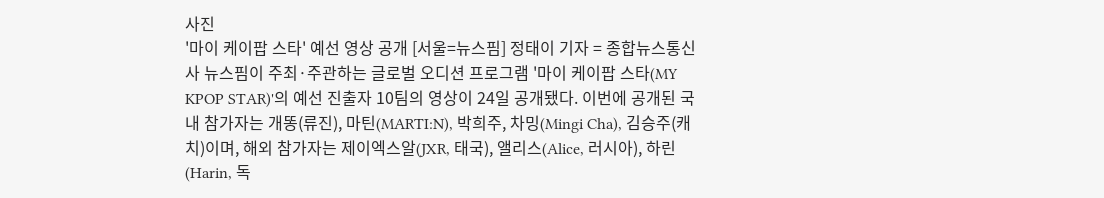사진
'마이 케이팝 스타' 예선 영상 공개 [서울=뉴스핌] 정태이 기자 = 종합뉴스통신사 뉴스핌이 주최·주관하는 글로벌 오디션 프로그램 '마이 케이팝 스타(MY KPOP STAR)'의 예선 진출자 10팀의 영상이 24일 공개됐다. 이번에 공개된 국내 참가자는 개똥(류진), 마틴(MARTI:N), 박희주, 차밍(Mingi Cha), 김승주(캐치)이며, 해외 참가자는 제이엑스알(JXR, 태국), 앨리스(Alice, 러시아), 하린(Harin, 독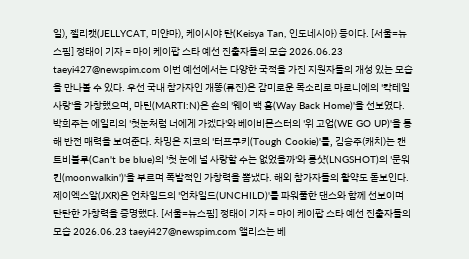일), 젤리캣(JELLYCAT, 미얀마), 케이시야 탄(Keisya Tan, 인도네시아) 등이다. [서울=뉴스핌] 정태이 기자 = 마이 케이팝 스타 예선 진출자들의 모습 2026.06.23 taeyi427@newspim.com 이번 예선에서는 다양한 국적을 가진 지원자들의 개성 있는 모습을 만나볼 수 있다. 우선 국내 참가자인 개똥(류진)은 감미로운 목소리로 마로니에의 '칵테일 사랑'을 가창했으며, 마틴(MARTI:N)은 숀의 '웨이 백 홈(Way Back Home)'을 선보였다. 박희주는 에일리의 '첫눈처럼 너에게 가겠다'와 베이비몬스터의 '위 고업(WE GO UP)'을 통해 반전 매력을 보여준다. 차밍은 지코의 '터프쿠키(Tough Cookie)'를, 김승주(캐치)는 캔트비블루(Can't be blue)의 '첫 눈에 널 사랑할 수는 없었을까'와 롱샷(LNGSHOT)의 '문워킨(moonwalkin')'을 부르며 폭발적인 가창력을 뽐냈다. 해외 참가자들의 활약도 돋보인다. 제이엑스알(JXR)은 언차일드의 '언차일드(UNCHILD)'를 파워풀한 댄스와 함께 선보이며 탄탄한 가창력을 증명했다. [서울=뉴스핌] 정태이 기자 = 마이 케이팝 스타 예선 진출자들의 모습 2026.06.23 taeyi427@newspim.com 앨리스는 베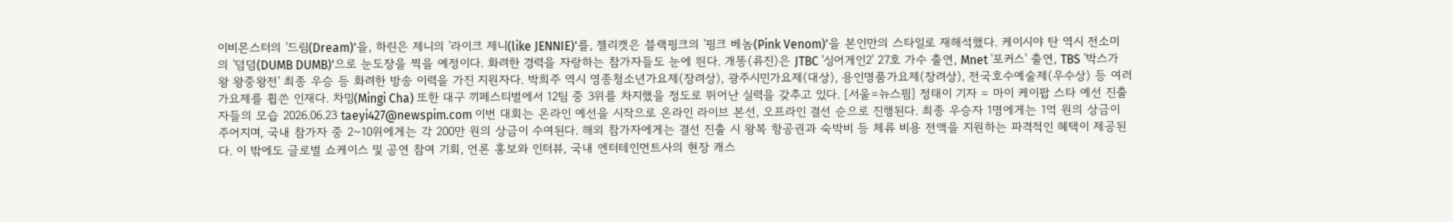이비몬스터의 '드림(Dream)'을, 하린은 제니의 '라이크 제니(like JENNIE)'를, 젤리캣은 블랙핑크의 '핑크 베놈(Pink Venom)'을 본인만의 스타일로 재해석했다. 케이시야 탄 역시 전소미의 '덤덤(DUMB DUMB)'으로 눈도장을 찍을 예정이다. 화려한 경력을 자랑하는 참가자들도 눈에 띈다. 개똥(류진)은 JTBC '싱어게인2' 27호 가수 출연, Mnet '포커스' 출연, TBS '박스가왕 왕중왕전' 최종 우승 등 화려한 방송 이력을 가진 지원자다. 박희주 역시 영종청소년가요제(장려상), 광주시민가요제(대상), 용인명품가요제(장려상), 전국호수예술제(우수상) 등 여러 가요제를 휩쓴 인재다. 차밍(Mingi Cha) 또한 대구 끼페스티벌에서 12팀 중 3위를 차지했을 정도로 뛰어난 실력을 갖추고 있다. [서울=뉴스핌] 정태이 기자 = 마이 케이팝 스타 예선 진출자들의 모습 2026.06.23 taeyi427@newspim.com 이번 대회는 온라인 예선을 시작으로 온라인 라이브 본선, 오프라인 결선 순으로 진행된다. 최종 우승자 1명에게는 1억 원의 상금이 주어지며, 국내 참가자 중 2~10위에게는 각 200만 원의 상금이 수여된다. 해외 참가자에게는 결선 진출 시 왕복 항공권과 숙박비 등 체류 비용 전액을 지원하는 파격적인 혜택이 제공된다. 이 밖에도 글로벌 쇼케이스 및 공연 참여 기회, 언론 홍보와 인터뷰, 국내 엔터테인먼트사의 현장 캐스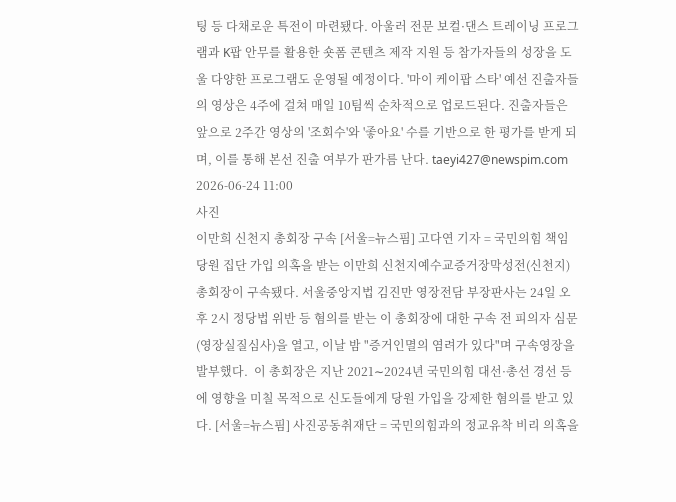팅 등 다채로운 특전이 마련됐다. 아울러 전문 보컬·댄스 트레이닝 프로그램과 K팝 안무를 활용한 숏폼 콘텐츠 제작 지원 등 참가자들의 성장을 도울 다양한 프로그램도 운영될 예정이다. '마이 케이팝 스타' 예선 진출자들의 영상은 4주에 걸쳐 매일 10팀씩 순차적으로 업로드된다. 진출자들은 앞으로 2주간 영상의 '조회수'와 '좋아요' 수를 기반으로 한 평가를 받게 되며, 이를 통해 본선 진출 여부가 판가름 난다. taeyi427@newspim.com 2026-06-24 11:00
사진
이만희 신천지 총회장 구속 [서울=뉴스핌] 고다연 기자 = 국민의힘 책임당원 집단 가입 의혹을 받는 이만희 신천지예수교증거장막성전(신천지) 총회장이 구속됐다. 서울중앙지법 김진만 영장전담 부장판사는 24일 오후 2시 정당법 위반 등 혐의를 받는 이 총회장에 대한 구속 전 피의자 심문(영장실질심사)을 열고, 이날 밤 "증거인멸의 염려가 있다"며 구속영장을 발부했다.  이 총회장은 지난 2021∼2024년 국민의힘 대선·총선 경선 등에 영향을 미칠 목적으로 신도들에게 당원 가입을 강제한 혐의를 받고 있다. [서울=뉴스핌] 사진공동취재단 = 국민의힘과의 정교유착 비리 의혹을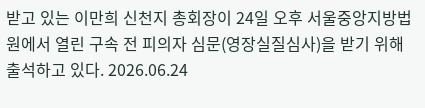받고 있는 이만희 신천지 총회장이 24일 오후 서울중앙지방법원에서 열린 구속 전 피의자 심문(영장실질심사)을 받기 위해 출석하고 있다. 2026.06.24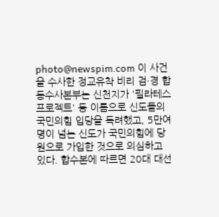photo@newspim.com 이 사건을 수사한 정교유착 비리 검·경 합동수사본부는 신천지가 '필라테스 프로젝트' 등 이름으로 신도들의 국민의힘 입당을 독려했고, 5만여 명이 넘는 신도가 국민의힘에 당원으로 가입한 것으로 의심하고 있다. 합수본에 따르면 20대 대선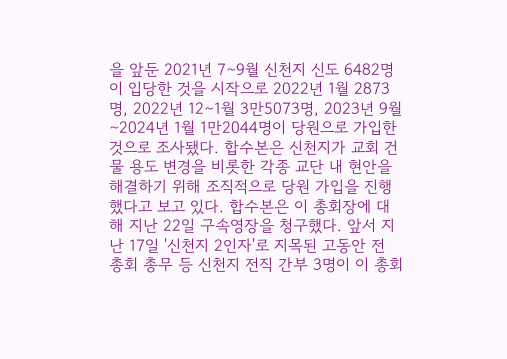을 앞둔 2021년 7∼9월 신천지 신도 6482명이 입당한 것을 시작으로 2022년 1월 2873명, 2022년 12∼1월 3만5073명, 2023년 9월∼2024년 1월 1만2044명이 당원으로 가입한 것으로 조사됐다. 합수본은 신천지가 교회 건물 용도 변경을 비롯한 각종 교단 내 현안을 해결하기 위해 조직적으로 당원 가입을 진행했다고 보고 있다. 합수본은 이 총회장에 대해 지난 22일 구속영장을 청구했다. 앞서 지난 17일 '신천지 2인자'로 지목된 고동안 전 총회 총무 등 신천지 전직 간부 3명이 이 총회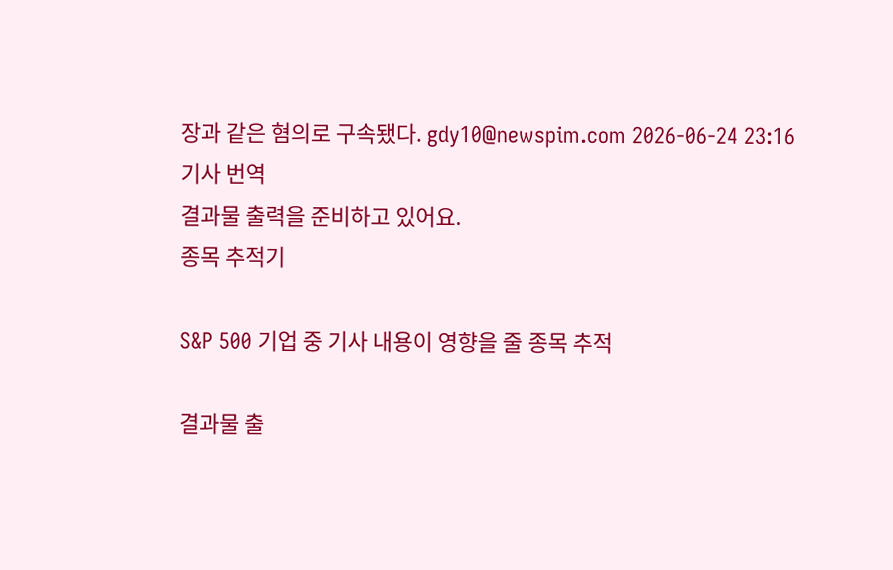장과 같은 혐의로 구속됐다. gdy10@newspim.com 2026-06-24 23:16
기사 번역
결과물 출력을 준비하고 있어요.
종목 추적기

S&P 500 기업 중 기사 내용이 영향을 줄 종목 추적

결과물 출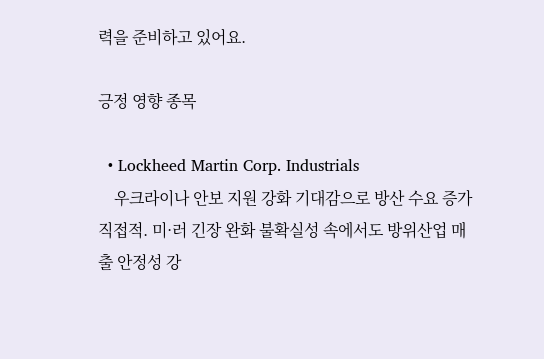력을 준비하고 있어요.

긍정 영향 종목

  • Lockheed Martin Corp. Industrials
    우크라이나 안보 지원 강화 기대감으로 방산 수요 증가 직접적. 미·러 긴장 완화 불확실성 속에서도 방위산업 매출 안정성 강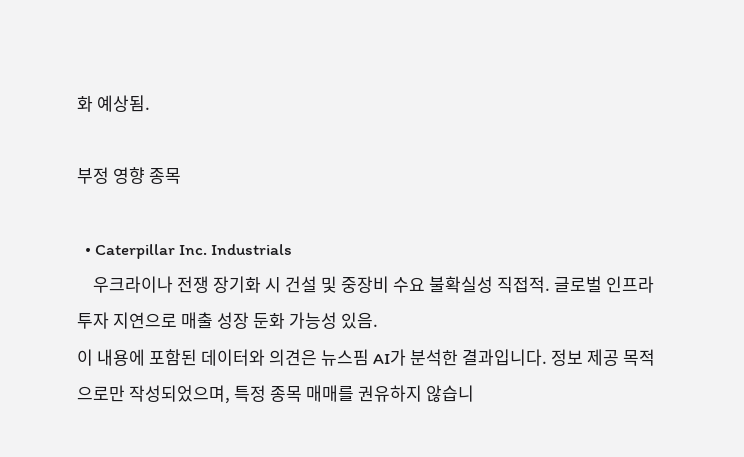화 예상됨.

부정 영향 종목

  • Caterpillar Inc. Industrials
    우크라이나 전쟁 장기화 시 건설 및 중장비 수요 불확실성 직접적. 글로벌 인프라 투자 지연으로 매출 성장 둔화 가능성 있음.
이 내용에 포함된 데이터와 의견은 뉴스핌 AI가 분석한 결과입니다. 정보 제공 목적으로만 작성되었으며, 특정 종목 매매를 권유하지 않습니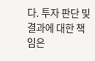다. 투자 판단 및 결과에 대한 책임은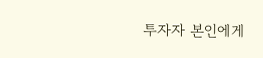투자자 본인에게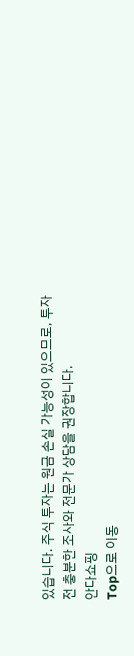있습니다. 주식 투자는 원금 손실 가능성이 있으므로, 투자 전 충분한 조사와 전문가 상담을 권장합니다.
안다쇼핑
Top으로 이동